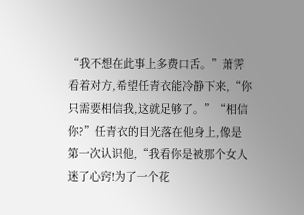“我不想在此事上多费口舌。”萧霁看着对方,希望任青衣能冷静下来,“你只需要相信我,这就足够了。”“相信你?”任青衣的目光落在他身上,像是第一次认识他,“我看你是被那个女人迷了心窍!为了一个花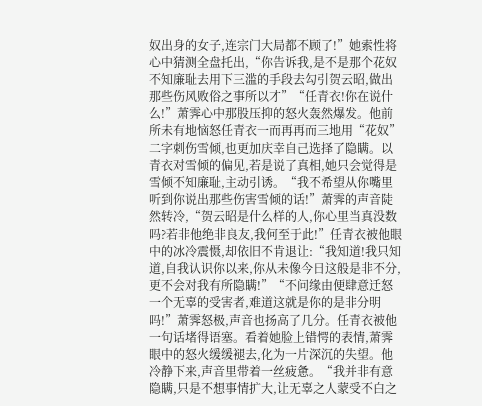奴出身的女子,连宗门大局都不顾了!”她索性将心中猜测全盘托出,“你告诉我,是不是那个花奴不知廉耻去用下三滥的手段去勾引贺云昭,做出那些伤风败俗之事所以才”“任青衣!你在说什么!”萧霁心中那股压抑的怒火轰然爆发。他前所未有地恼怒任青衣一而再再而三地用“花奴”二字刺伤雪倾,也更加庆幸自己选择了隐瞒。以青衣对雪倾的偏见,若是说了真相,她只会觉得是雪倾不知廉耻,主动引诱。“我不希望从你嘴里听到你说出那些伤害雪倾的话!”萧霁的声音陡然转冷,“贺云昭是什么样的人,你心里当真没数吗?若非他绝非良友,我何至于此!”任青衣被他眼中的冰冷震慑,却依旧不肯退让:“我知道!我只知道,自我认识你以来,你从未像今日这般是非不分,更不会对我有所隐瞒!”“不问缘由便肆意迁怒一个无辜的受害者,难道这就是你的是非分明吗!”萧霁怒极,声音也扬高了几分。任青衣被他一句话堵得语塞。看着她脸上错愕的表情,萧霁眼中的怒火缓缓褪去,化为一片深沉的失望。他冷静下来,声音里带着一丝疲惫。“我并非有意隐瞒,只是不想事情扩大,让无辜之人蒙受不白之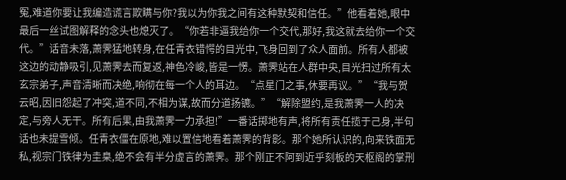冤,难道你要让我编造谎言欺瞒与你?我以为你我之间有这种默契和信任。”他看着她,眼中最后一丝试图解释的念头也熄灭了。“你若非逼我给你一个交代,那好,我这就去给你一个交代。”话音未落,萧霁猛地转身,在任青衣错愕的目光中,飞身回到了众人面前。所有人都被这边的动静吸引,见萧霁去而复返,神色冷峻,皆是一愣。萧霁站在人群中央,目光扫过所有太玄宗弟子,声音清晰而决绝,响彻在每一个人的耳边。“点星门之事,休要再议。”“我与贺云昭,因旧怨起了冲突,道不同,不相为谋,故而分道扬镳。”“解除盟约,是我萧霁一人的决定,与旁人无干。所有后果,由我萧霁一力承担!”一番话掷地有声,将所有责任揽于己身,半句话也未提雪倾。任青衣僵在原地,难以置信地看着萧霁的背影。那个她所认识的,向来铁面无私,视宗门铁律为圭臬,绝不会有半分虚言的萧霁。那个刚正不阿到近乎刻板的天枢阁的掌刑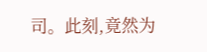司。此刻,竟然为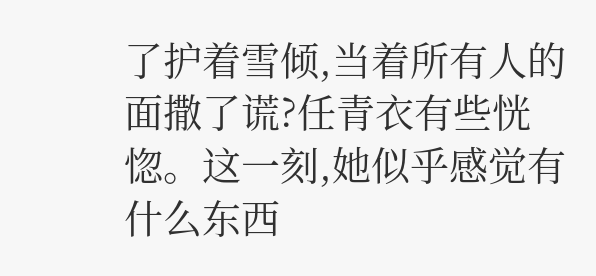了护着雪倾,当着所有人的面撒了谎?任青衣有些恍惚。这一刻,她似乎感觉有什么东西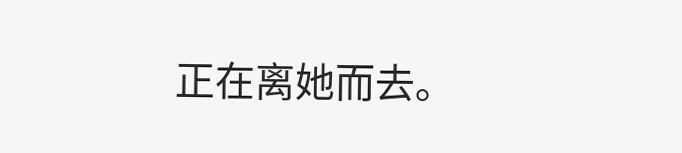正在离她而去。